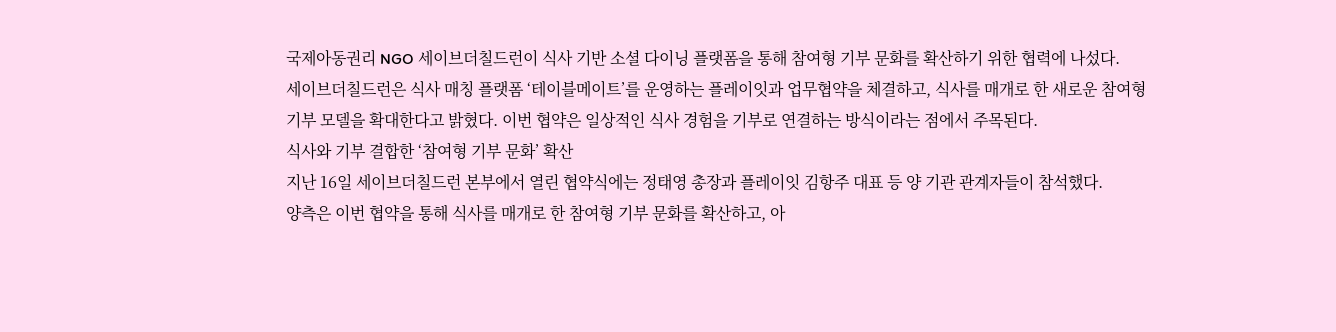국제아동권리 NGO 세이브더칠드런이 식사 기반 소셜 다이닝 플랫폼을 통해 참여형 기부 문화를 확산하기 위한 협력에 나섰다.
세이브더칠드런은 식사 매칭 플랫폼 ‘테이블메이트’를 운영하는 플레이잇과 업무협약을 체결하고, 식사를 매개로 한 새로운 참여형 기부 모델을 확대한다고 밝혔다. 이번 협약은 일상적인 식사 경험을 기부로 연결하는 방식이라는 점에서 주목된다.
식사와 기부 결합한 ‘참여형 기부 문화’ 확산
지난 16일 세이브더칠드런 본부에서 열린 협약식에는 정태영 총장과 플레이잇 김항주 대표 등 양 기관 관계자들이 참석했다.
양측은 이번 협약을 통해 식사를 매개로 한 참여형 기부 문화를 확산하고, 아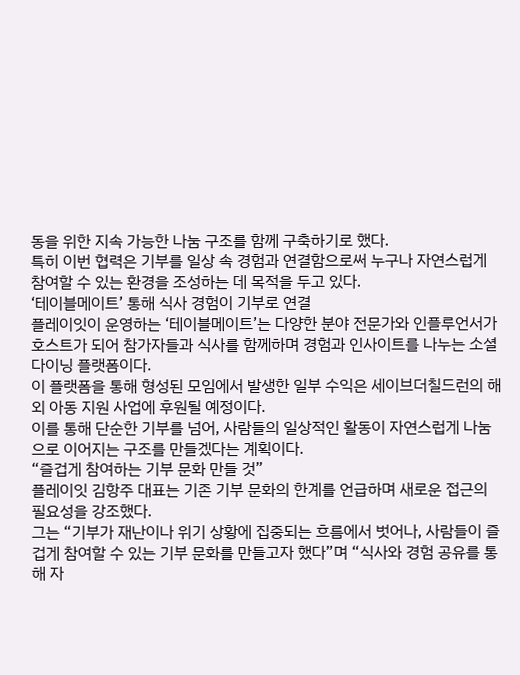동을 위한 지속 가능한 나눔 구조를 함께 구축하기로 했다.
특히 이번 협력은 기부를 일상 속 경험과 연결함으로써 누구나 자연스럽게 참여할 수 있는 환경을 조성하는 데 목적을 두고 있다.
‘테이블메이트’ 통해 식사 경험이 기부로 연결
플레이잇이 운영하는 ‘테이블메이트’는 다양한 분야 전문가와 인플루언서가 호스트가 되어 참가자들과 식사를 함께하며 경험과 인사이트를 나누는 소셜 다이닝 플랫폼이다.
이 플랫폼을 통해 형성된 모임에서 발생한 일부 수익은 세이브더칠드런의 해외 아동 지원 사업에 후원될 예정이다.
이를 통해 단순한 기부를 넘어, 사람들의 일상적인 활동이 자연스럽게 나눔으로 이어지는 구조를 만들겠다는 계획이다.
“즐겁게 참여하는 기부 문화 만들 것”
플레이잇 김항주 대표는 기존 기부 문화의 한계를 언급하며 새로운 접근의 필요성을 강조했다.
그는 “기부가 재난이나 위기 상황에 집중되는 흐름에서 벗어나, 사람들이 즐겁게 참여할 수 있는 기부 문화를 만들고자 했다”며 “식사와 경험 공유를 통해 자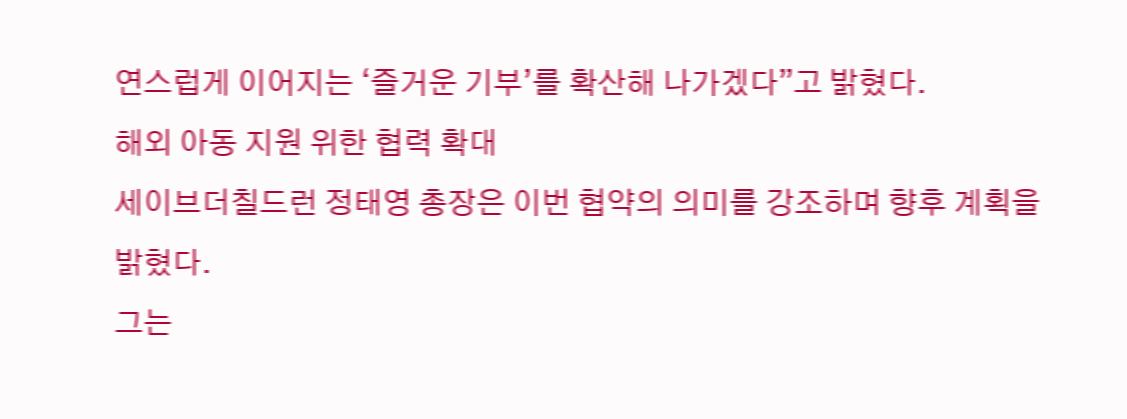연스럽게 이어지는 ‘즐거운 기부’를 확산해 나가겠다”고 밝혔다.
해외 아동 지원 위한 협력 확대
세이브더칠드런 정태영 총장은 이번 협약의 의미를 강조하며 향후 계획을 밝혔다.
그는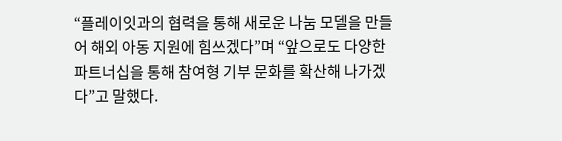“플레이잇과의 협력을 통해 새로운 나눔 모델을 만들어 해외 아동 지원에 힘쓰겠다”며 “앞으로도 다양한 파트너십을 통해 참여형 기부 문화를 확산해 나가겠다”고 말했다.